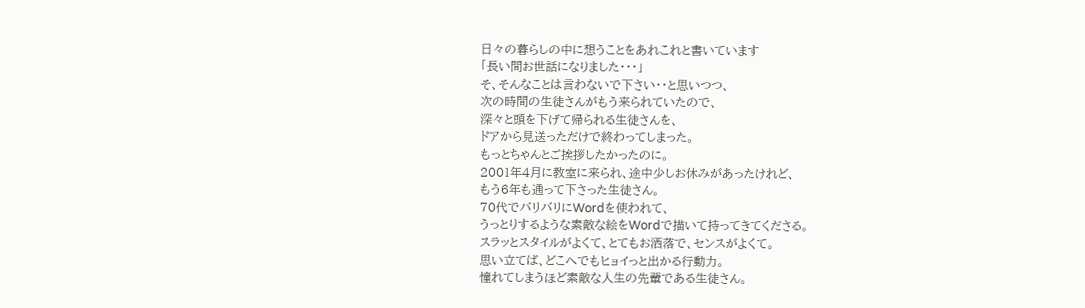日々の暮らしの中に想うことをあれこれと書いています
「長い間お世話になりました・・・」
そ、そんなことは言わないで下さい・・と思いつつ、
次の時間の生徒さんがもう来られていたので、
深々と頭を下げて帰られる生徒さんを、
ドアから見送っただけで終わってしまった。
もっとちゃんとご挨拶したかったのに。
2001年4月に教室に来られ、途中少しお休みがあったけれど、
もう6年も通って下さった生徒さん。
70代でバリバリにWordを使われて、
うっとりするような素敵な絵をWordで描いて持ってきてくださる。
スラッとスタイルがよくて、とてもお洒落で、センスがよくて。
思い立てば、どこへでもヒョイっと出かる行動力。
憧れてしまうほど素敵な人生の先輩である生徒さん。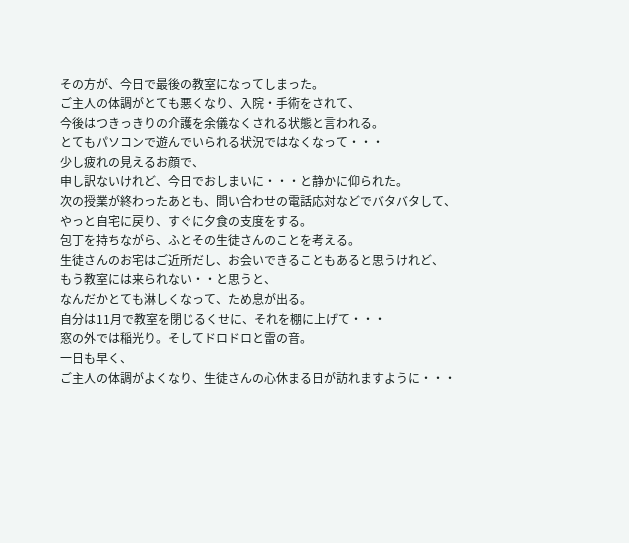その方が、今日で最後の教室になってしまった。
ご主人の体調がとても悪くなり、入院・手術をされて、
今後はつきっきりの介護を余儀なくされる状態と言われる。
とてもパソコンで遊んでいられる状況ではなくなって・・・
少し疲れの見えるお顔で、
申し訳ないけれど、今日でおしまいに・・・と静かに仰られた。
次の授業が終わったあとも、問い合わせの電話応対などでバタバタして、
やっと自宅に戻り、すぐに夕食の支度をする。
包丁を持ちながら、ふとその生徒さんのことを考える。
生徒さんのお宅はご近所だし、お会いできることもあると思うけれど、
もう教室には来られない・・と思うと、
なんだかとても淋しくなって、ため息が出る。
自分は11月で教室を閉じるくせに、それを棚に上げて・・・
窓の外では稲光り。そしてドロドロと雷の音。
一日も早く、
ご主人の体調がよくなり、生徒さんの心休まる日が訪れますように・・・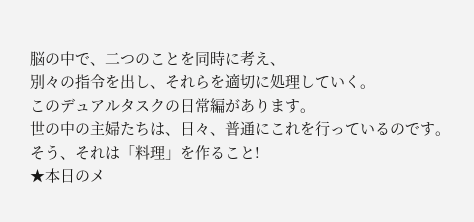脳の中で、二つのことを同時に考え、
別々の指令を出し、それらを適切に処理していく。
このデュアルタスクの日常編があります。
世の中の主婦たちは、日々、普通にこれを行っているのです。
そう、それは「料理」を作ること!
★本日のメ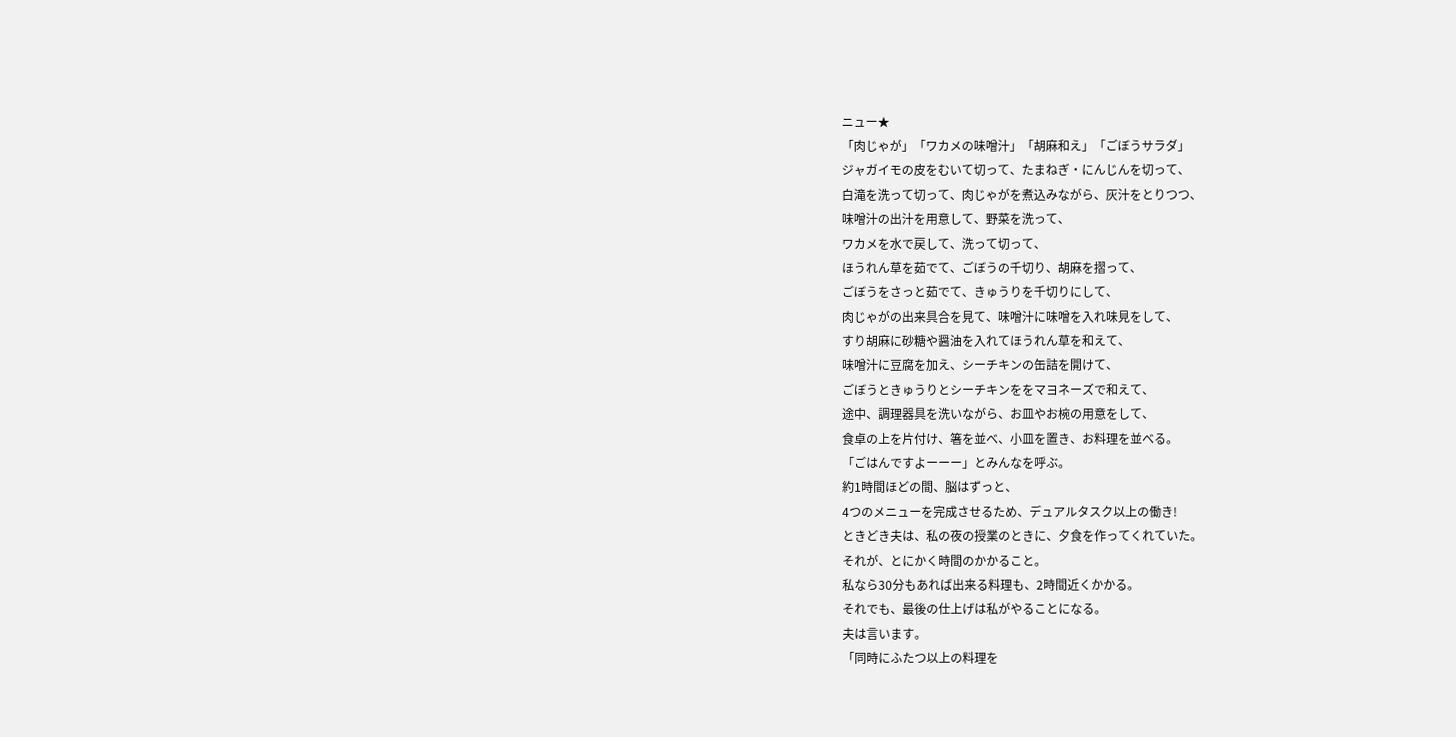ニュー★
「肉じゃが」「ワカメの味噌汁」「胡麻和え」「ごぼうサラダ」
ジャガイモの皮をむいて切って、たまねぎ・にんじんを切って、
白滝を洗って切って、肉じゃがを煮込みながら、灰汁をとりつつ、
味噌汁の出汁を用意して、野菜を洗って、
ワカメを水で戻して、洗って切って、
ほうれん草を茹でて、ごぼうの千切り、胡麻を摺って、
ごぼうをさっと茹でて、きゅうりを千切りにして、
肉じゃがの出来具合を見て、味噌汁に味噌を入れ味見をして、
すり胡麻に砂糖や醤油を入れてほうれん草を和えて、
味噌汁に豆腐を加え、シーチキンの缶詰を開けて、
ごぼうときゅうりとシーチキンををマヨネーズで和えて、
途中、調理器具を洗いながら、お皿やお椀の用意をして、
食卓の上を片付け、箸を並べ、小皿を置き、お料理を並べる。
「ごはんですよーーー」とみんなを呼ぶ。
約1時間ほどの間、脳はずっと、
4つのメニューを完成させるため、デュアルタスク以上の働き!
ときどき夫は、私の夜の授業のときに、夕食を作ってくれていた。
それが、とにかく時間のかかること。
私なら30分もあれば出来る料理も、2時間近くかかる。
それでも、最後の仕上げは私がやることになる。
夫は言います。
「同時にふたつ以上の料理を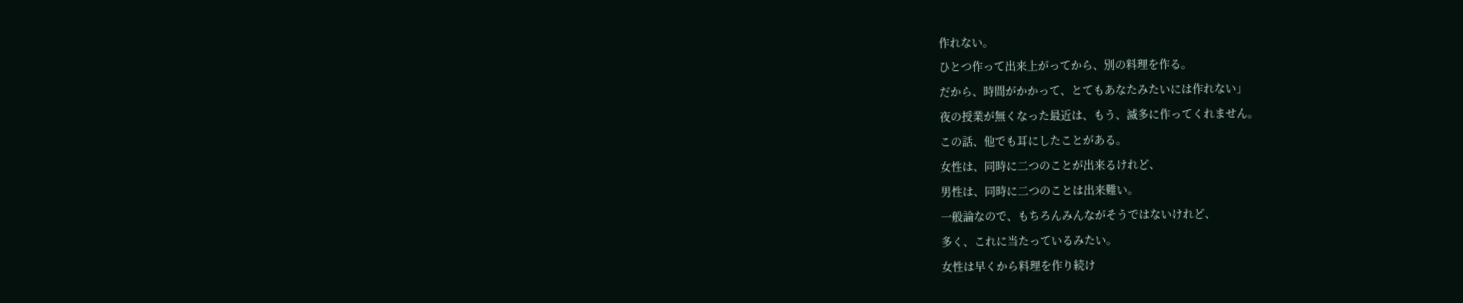作れない。
ひとつ作って出来上がってから、別の料理を作る。
だから、時間がかかって、とてもあなたみたいには作れない」
夜の授業が無くなった最近は、もう、滅多に作ってくれません。
この話、他でも耳にしたことがある。
女性は、同時に二つのことが出来るけれど、
男性は、同時に二つのことは出来難い。
一般論なので、もちろんみんながそうではないけれど、
多く、これに当たっているみたい。
女性は早くから料理を作り続け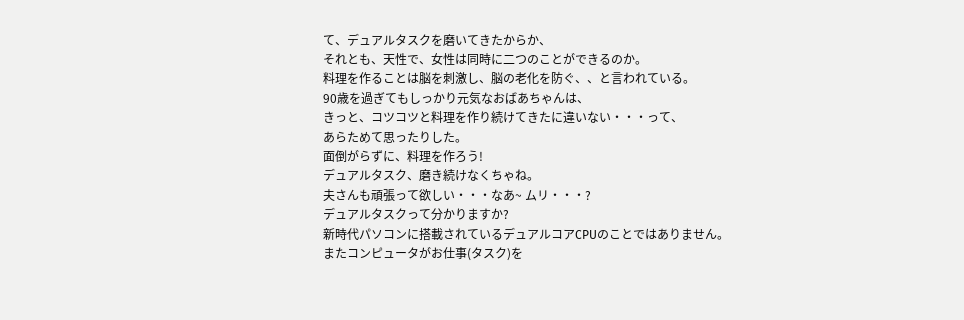て、デュアルタスクを磨いてきたからか、
それとも、天性で、女性は同時に二つのことができるのか。
料理を作ることは脳を刺激し、脳の老化を防ぐ、、と言われている。
90歳を過ぎてもしっかり元気なおばあちゃんは、
きっと、コツコツと料理を作り続けてきたに違いない・・・って、
あらためて思ったりした。
面倒がらずに、料理を作ろう!
デュアルタスク、磨き続けなくちゃね。
夫さんも頑張って欲しい・・・なあ~ ムリ・・・?
デュアルタスクって分かりますか?
新時代パソコンに搭載されているデュアルコアCPUのことではありません。
またコンピュータがお仕事(タスク)を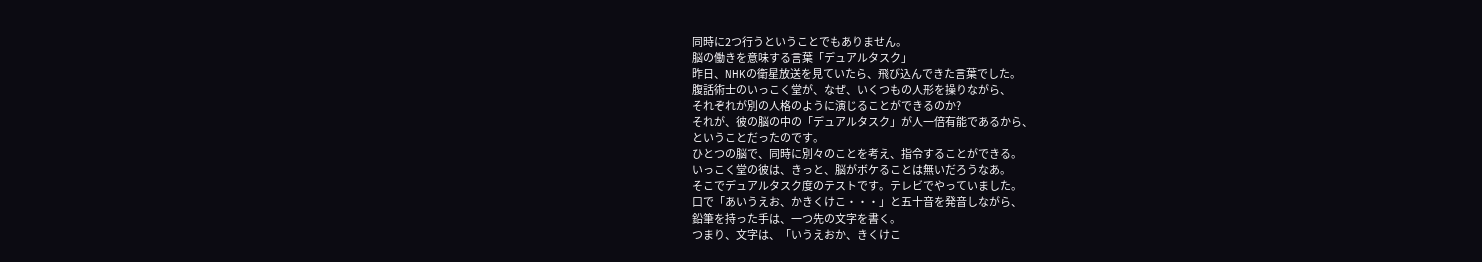同時に2つ行うということでもありません。
脳の働きを意味する言葉「デュアルタスク」
昨日、NHKの衛星放送を見ていたら、飛び込んできた言葉でした。
腹話術士のいっこく堂が、なぜ、いくつもの人形を操りながら、
それぞれが別の人格のように演じることができるのか?
それが、彼の脳の中の「デュアルタスク」が人一倍有能であるから、
ということだったのです。
ひとつの脳で、同時に別々のことを考え、指令することができる。
いっこく堂の彼は、きっと、脳がボケることは無いだろうなあ。
そこでデュアルタスク度のテストです。テレビでやっていました。
口で「あいうえお、かきくけこ・・・」と五十音を発音しながら、
鉛筆を持った手は、一つ先の文字を書く。
つまり、文字は、「いうえおか、きくけこ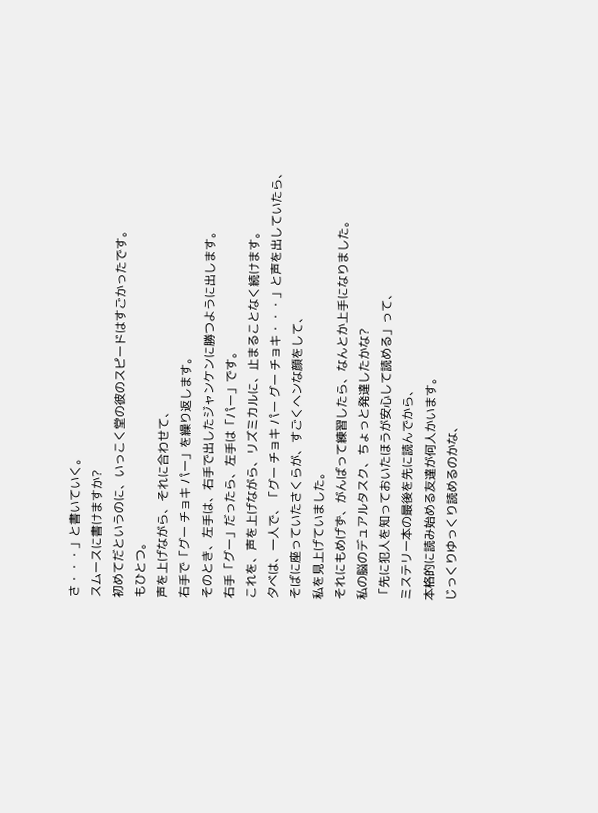さ・・・」と書いていく。
スムースに書けますか?
初めてだというのに、いっこく堂の彼のスピードはすごかったです。
もひとつ。
声を上げながら、それに合わせて、
右手で「グー チョキ パー」を繰り返します。
そのとき、左手は、右手で出したジャンケンに勝つように出します。
右手「グー」だったら、左手は「パー」です。
これを、声を上げながら、リズミカルに、止まることなく続けます。
夕べは、一人で、「グー チョキ パー グー チョキ・・・」と声を出していたら、
そばに座っていたさくらが、すごくヘンな顔をして、
私を見上げていました。
それにもめげず、がんばって練習したら、なんとか上手になりました。
私の脳のデュアルタスク、ちょっと発達したかな?
「先に犯人を知っておいたほうが安心して読める」って、
ミステリー本の最後を先に読んでから、
本格的に読み始める友達が何人かいます。
じっくりゆっくり読めるのかな、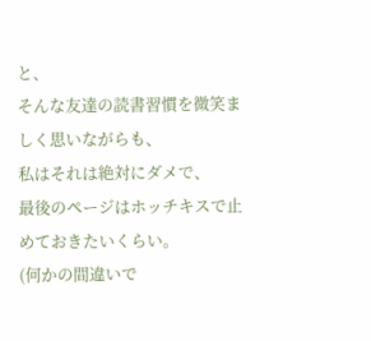と、
そんな友達の読書習慣を微笑ましく思いながらも、
私はそれは絶対にダメで、
最後のページはホッチキスで止めておきたいくらい。
(何かの間違いで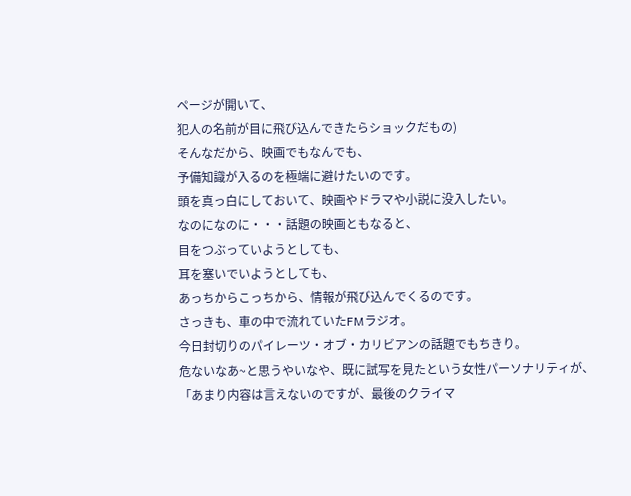ページが開いて、
犯人の名前が目に飛び込んできたらショックだもの)
そんなだから、映画でもなんでも、
予備知識が入るのを極端に避けたいのです。
頭を真っ白にしておいて、映画やドラマや小説に没入したい。
なのになのに・・・話題の映画ともなると、
目をつぶっていようとしても、
耳を塞いでいようとしても、
あっちからこっちから、情報が飛び込んでくるのです。
さっきも、車の中で流れていたFMラジオ。
今日封切りのパイレーツ・オブ・カリビアンの話題でもちきり。
危ないなあ~と思うやいなや、既に試写を見たという女性パーソナリティが、
「あまり内容は言えないのですが、最後のクライマ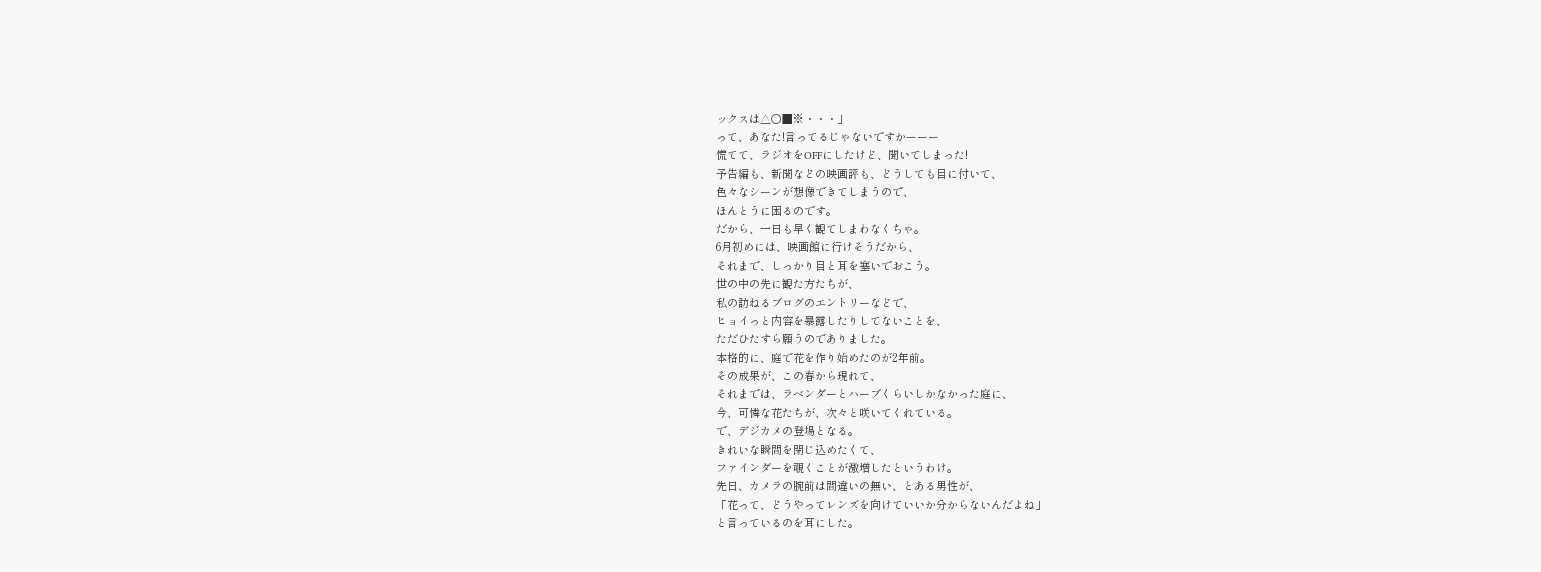ックスは△○■※・・・」
って、あなた!言ってるじゃないですかーーー
慌てて、ラジオをOFFにしたけど、聞いてしまった!
予告編も、新聞などの映画評も、どうしても目に付いて、
色々なシーンが想像できてしまうので、
ほんとうに困るのです。
だから、一日も早く観てしまわなくちゃ。
6月初めには、映画館に行けそうだから、
それまで、しっかり目と耳を塞いでおこう。
世の中の先に観た方たちが、
私の訪ねるブログのエントリーなどで、
ヒョイっと内容を暴露したりしてないことを、
ただひたすら願うのでありました。
本格的に、庭で花を作り始めたのが2年前。
その成果が、この春から現れて、
それまでは、ラベンダーとハーブくらいしかなかった庭に、
今、可憐な花たちが、次々と咲いてくれている。
で、デジカメの登場となる。
きれいな瞬間を閉じ込めたくて、
ファインダーを覗くことが激増したというわけ。
先日、カメラの腕前は間違いの無い、とある男性が、
「花って、どうやってレンズを向けていいか分からないんだよね」
と言っているのを耳にした。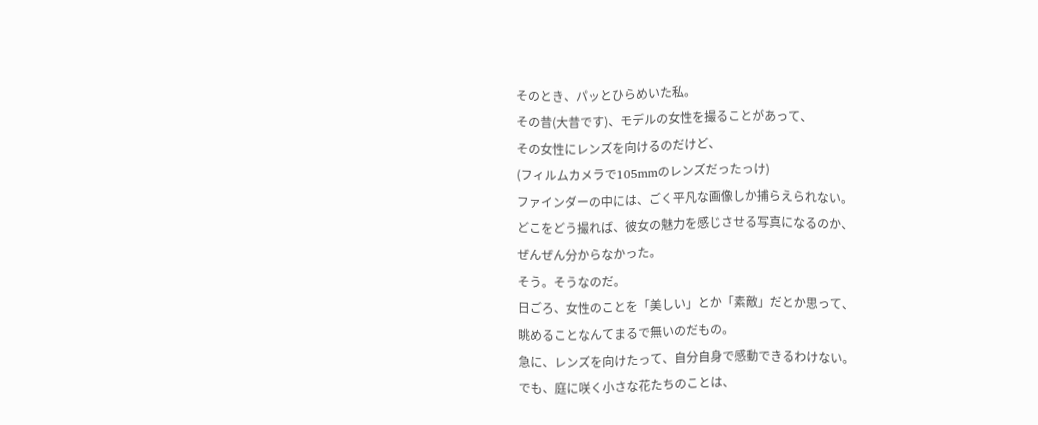そのとき、パッとひらめいた私。
その昔(大昔です)、モデルの女性を撮ることがあって、
その女性にレンズを向けるのだけど、
(フィルムカメラで105mmのレンズだったっけ)
ファインダーの中には、ごく平凡な画像しか捕らえられない。
どこをどう撮れば、彼女の魅力を感じさせる写真になるのか、
ぜんぜん分からなかった。
そう。そうなのだ。
日ごろ、女性のことを「美しい」とか「素敵」だとか思って、
眺めることなんてまるで無いのだもの。
急に、レンズを向けたって、自分自身で感動できるわけない。
でも、庭に咲く小さな花たちのことは、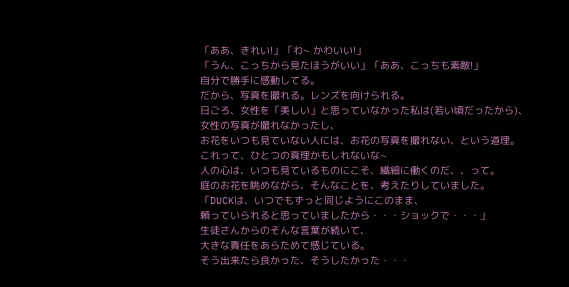「ああ、きれい!」「わ~ かわいい!」
「うん、こっちから見たほうがいい」「ああ、こっちも素敵!」
自分で勝手に感動してる。
だから、写真を撮れる。レンズを向けられる。
日ごろ、女性を「美しい」と思っていなかった私は(若い頃だったから)、
女性の写真が撮れなかったし、
お花をいつも見ていない人には、お花の写真を撮れない、という道理。
これって、ひとつの真理かもしれないな~
人の心は、いつも見ているものにこそ、繊細に働くのだ、、って。
庭のお花を眺めながら、そんなことを、考えたりしていました。
「DUCKは、いつでもずっと同じようにこのまま、
頼っていられると思っていましたから・・・ショックで・・・」
生徒さんからのそんな言葉が続いて、
大きな責任をあらためて感じている。
そう出来たら良かった、そうしたかった・・・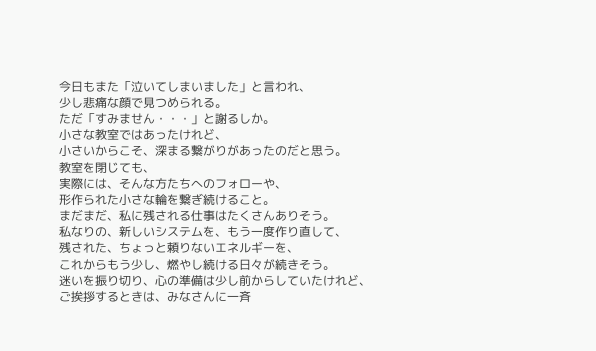今日もまた「泣いてしまいました」と言われ、
少し悲痛な顔で見つめられる。
ただ「すみません・・・」と謝るしか。
小さな教室ではあったけれど、
小さいからこそ、深まる繋がりがあったのだと思う。
教室を閉じても、
実際には、そんな方たちへのフォローや、
形作られた小さな輪を繋ぎ続けること。
まだまだ、私に残される仕事はたくさんありそう。
私なりの、新しいシステムを、もう一度作り直して、
残された、ちょっと頼りないエネルギーを、
これからもう少し、燃やし続ける日々が続きそう。
迷いを振り切り、心の準備は少し前からしていたけれど、
ご挨拶するときは、みなさんに一斉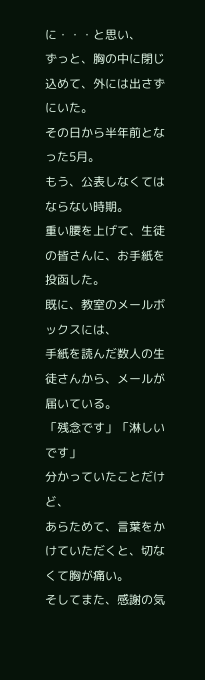に・・・と思い、
ずっと、胸の中に閉じ込めて、外には出さずにいた。
その日から半年前となった5月。
もう、公表しなくてはならない時期。
重い腰を上げて、生徒の皆さんに、お手紙を投函した。
既に、教室のメールボックスには、
手紙を読んだ数人の生徒さんから、メールが届いている。
「残念です」「淋しいです」
分かっていたことだけど、
あらためて、言葉をかけていただくと、切なくて胸が痛い。
そしてまた、感謝の気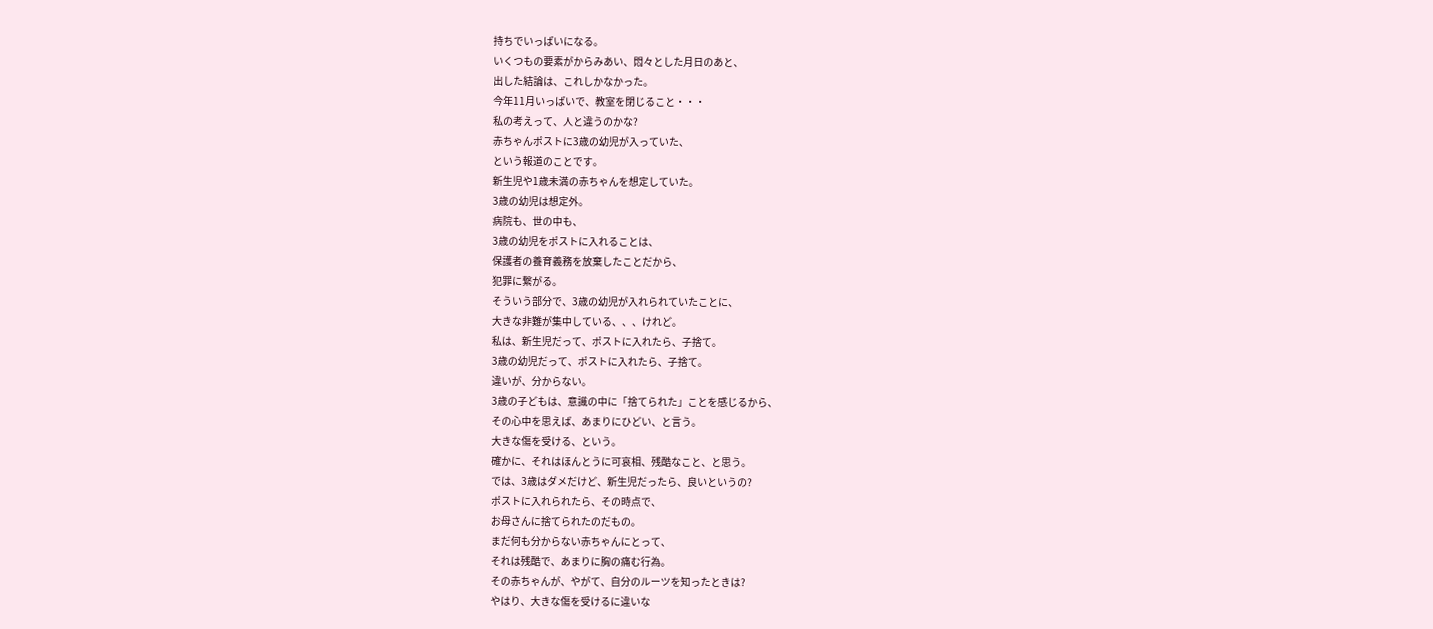持ちでいっぱいになる。
いくつもの要素がからみあい、悶々とした月日のあと、
出した結論は、これしかなかった。
今年11月いっぱいで、教室を閉じること・・・
私の考えって、人と違うのかな?
赤ちゃんポストに3歳の幼児が入っていた、
という報道のことです。
新生児や1歳未満の赤ちゃんを想定していた。
3歳の幼児は想定外。
病院も、世の中も、
3歳の幼児をポストに入れることは、
保護者の養育義務を放棄したことだから、
犯罪に繋がる。
そういう部分で、3歳の幼児が入れられていたことに、
大きな非難が集中している、、、けれど。
私は、新生児だって、ポストに入れたら、子捨て。
3歳の幼児だって、ポストに入れたら、子捨て。
違いが、分からない。
3歳の子どもは、意識の中に「捨てられた」ことを感じるから、
その心中を思えば、あまりにひどい、と言う。
大きな傷を受ける、という。
確かに、それはほんとうに可哀相、残酷なこと、と思う。
では、3歳はダメだけど、新生児だったら、良いというの?
ポストに入れられたら、その時点で、
お母さんに捨てられたのだもの。
まだ何も分からない赤ちゃんにとって、
それは残酷で、あまりに胸の痛む行為。
その赤ちゃんが、やがて、自分のルーツを知ったときは?
やはり、大きな傷を受けるに違いな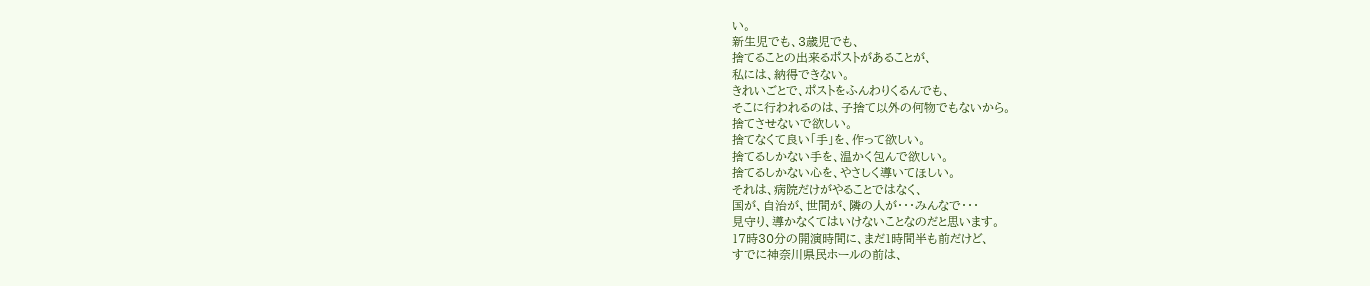い。
新生児でも、3歳児でも、
捨てることの出来るポストがあることが、
私には、納得できない。
きれいごとで、ポストをふんわりくるんでも、
そこに行われるのは、子捨て以外の何物でもないから。
捨てさせないで欲しい。
捨てなくて良い「手」を、作って欲しい。
捨てるしかない手を、温かく包んで欲しい。
捨てるしかない心を、やさしく導いてほしい。
それは、病院だけがやることではなく、
国が、自治が、世間が、隣の人が・・・みんなで・・・
見守り、導かなくてはいけないことなのだと思います。
17時30分の開演時間に、まだ1時間半も前だけど、
すでに神奈川県民ホールの前は、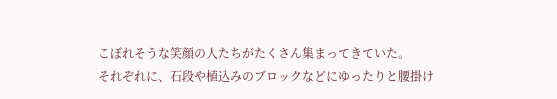こぼれそうな笑顔の人たちがたくさん集まってきていた。
それぞれに、石段や植込みのブロックなどにゆったりと腰掛け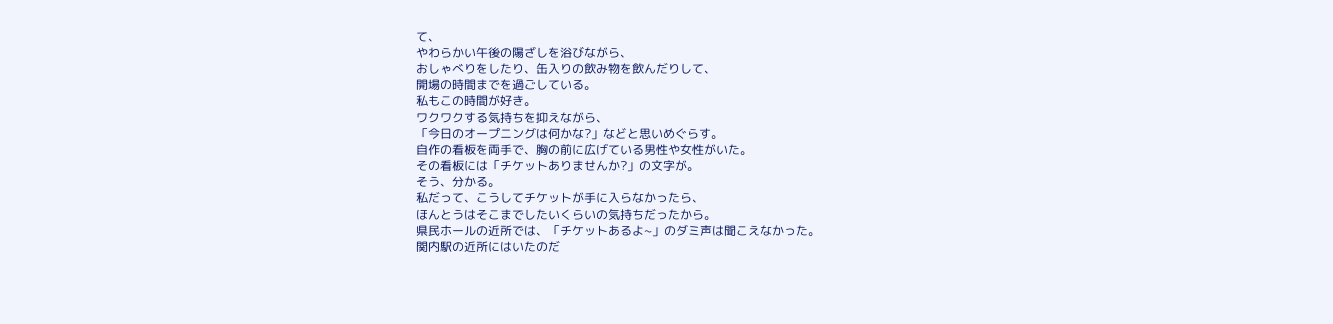て、
やわらかい午後の陽ざしを浴びながら、
おしゃべりをしたり、缶入りの飲み物を飲んだりして、
開場の時間までを過ごしている。
私もこの時間が好き。
ワクワクする気持ちを抑えながら、
「今日のオープニングは何かな?」などと思いめぐらす。
自作の看板を両手で、胸の前に広げている男性や女性がいた。
その看板には「チケットありませんか?」の文字が。
そう、分かる。
私だって、こうしてチケットが手に入らなかったら、
ほんとうはそこまでしたいくらいの気持ちだったから。
県民ホールの近所では、「チケットあるよ~」のダミ声は聞こえなかった。
関内駅の近所にはいたのだ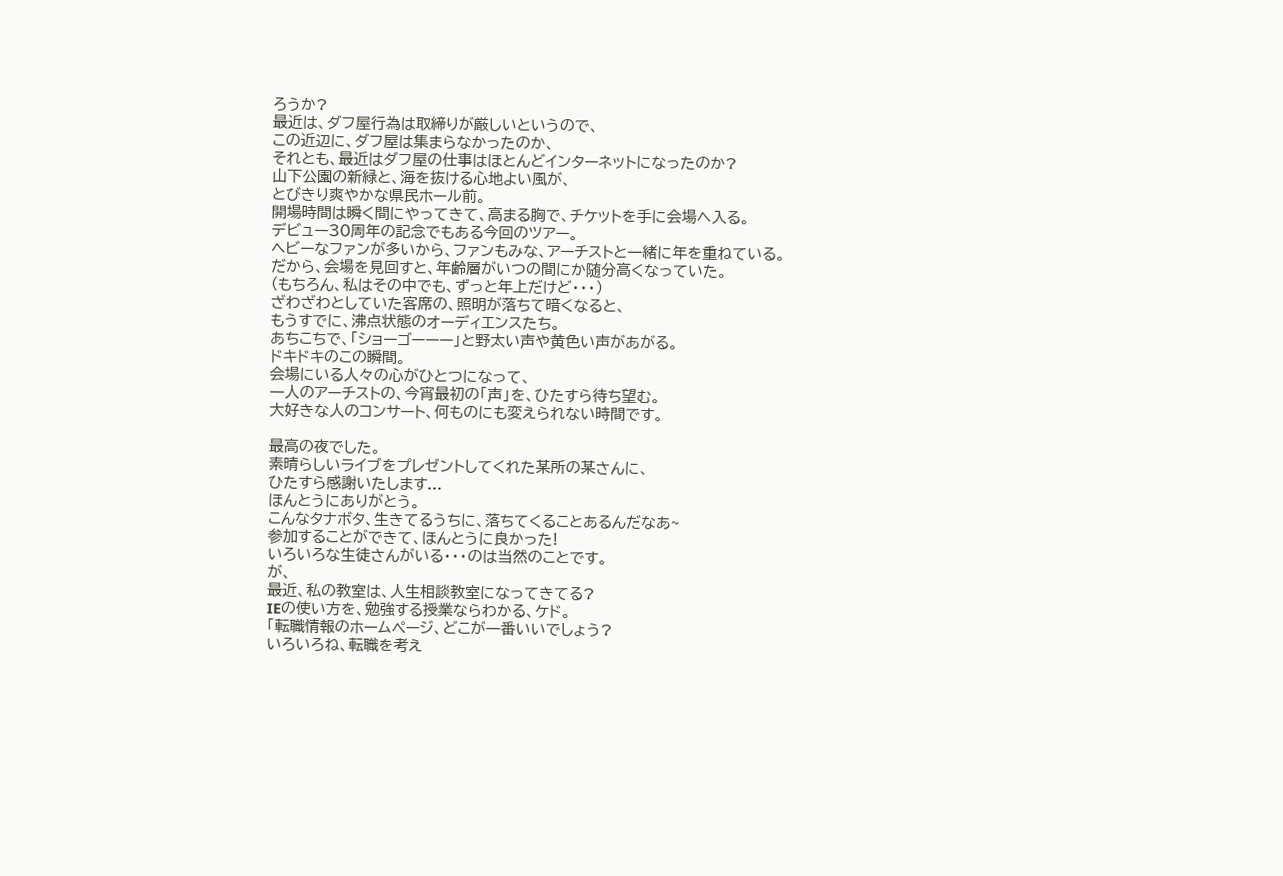ろうか?
最近は、ダフ屋行為は取締りが厳しいというので、
この近辺に、ダフ屋は集まらなかったのか、
それとも、最近はダフ屋の仕事はほとんどインターネットになったのか?
山下公園の新緑と、海を抜ける心地よい風が、
とびきり爽やかな県民ホール前。
開場時間は瞬く間にやってきて、高まる胸で、チケットを手に会場へ入る。
デビュー30周年の記念でもある今回のツアー。
ヘビーなファンが多いから、ファンもみな、アーチストと一緒に年を重ねている。
だから、会場を見回すと、年齢層がいつの間にか随分高くなっていた。
(もちろん、私はその中でも、ずっと年上だけど・・・)
ざわざわとしていた客席の、照明が落ちて暗くなると、
もうすでに、沸点状態のオーディエンスたち。
あちこちで、「ショーゴーーー」と野太い声や黄色い声があがる。
ドキドキのこの瞬間。
会場にいる人々の心がひとつになって、
一人のアーチストの、今宵最初の「声」を、ひたすら待ち望む。
大好きな人のコンサート、何ものにも変えられない時間です。

最高の夜でした。
素晴らしいライブをプレゼントしてくれた某所の某さんに、
ひたすら感謝いたします...
ほんとうにありがとう。
こんなタナボタ、生きてるうちに、落ちてくることあるんだなあ~
参加することができて、ほんとうに良かった!
いろいろな生徒さんがいる・・・のは当然のことです。
が、
最近、私の教室は、人生相談教室になってきてる?
IEの使い方を、勉強する授業ならわかる、ケド。
「転職情報のホームページ、どこが一番いいでしょう?
いろいろね、転職を考え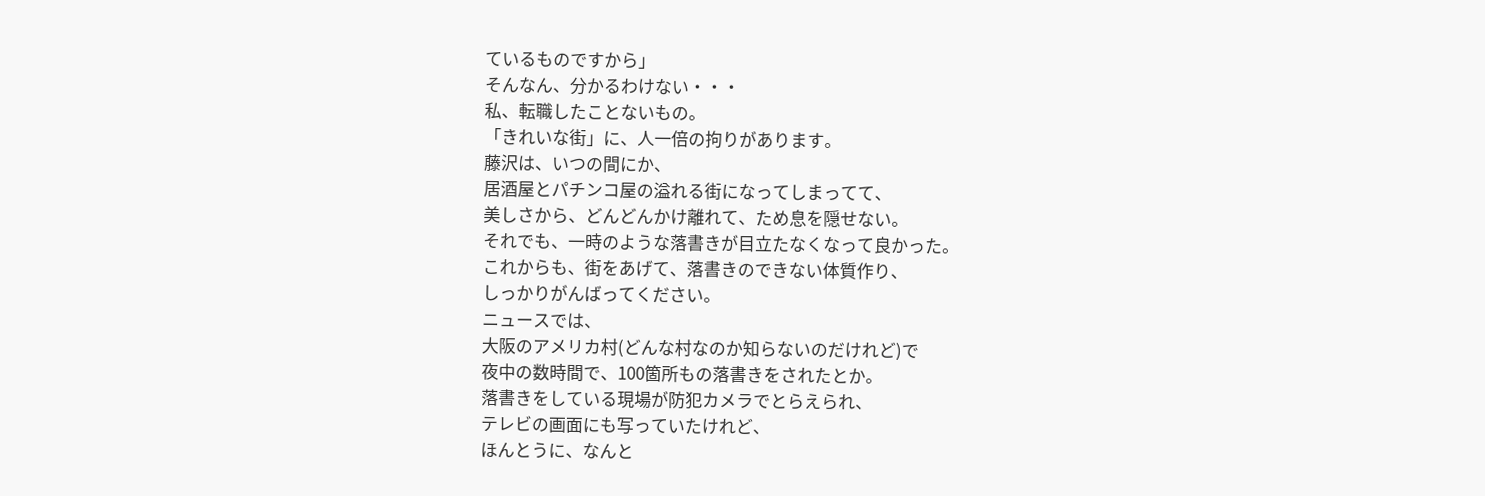ているものですから」
そんなん、分かるわけない・・・
私、転職したことないもの。
「きれいな街」に、人一倍の拘りがあります。
藤沢は、いつの間にか、
居酒屋とパチンコ屋の溢れる街になってしまってて、
美しさから、どんどんかけ離れて、ため息を隠せない。
それでも、一時のような落書きが目立たなくなって良かった。
これからも、街をあげて、落書きのできない体質作り、
しっかりがんばってください。
ニュースでは、
大阪のアメリカ村(どんな村なのか知らないのだけれど)で
夜中の数時間で、100箇所もの落書きをされたとか。
落書きをしている現場が防犯カメラでとらえられ、
テレビの画面にも写っていたけれど、
ほんとうに、なんと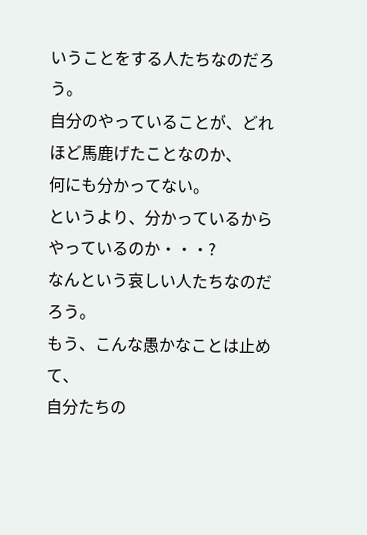いうことをする人たちなのだろう。
自分のやっていることが、どれほど馬鹿げたことなのか、
何にも分かってない。
というより、分かっているからやっているのか・・・?
なんという哀しい人たちなのだろう。
もう、こんな愚かなことは止めて、
自分たちの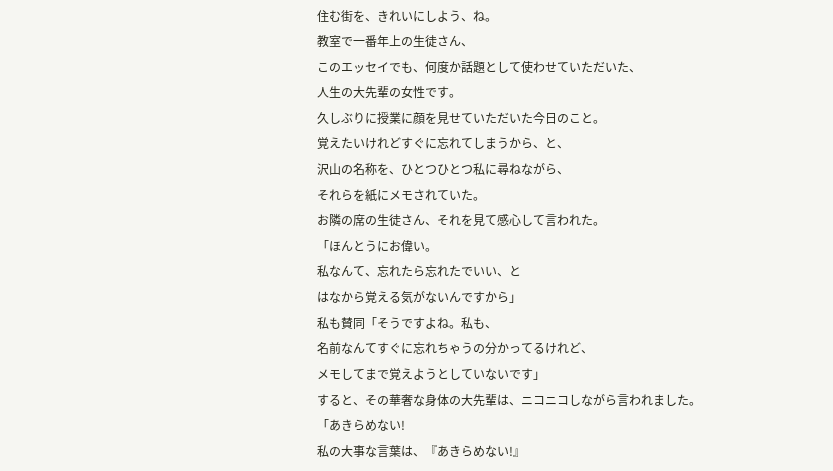住む街を、きれいにしよう、ね。
教室で一番年上の生徒さん、
このエッセイでも、何度か話題として使わせていただいた、
人生の大先輩の女性です。
久しぶりに授業に顔を見せていただいた今日のこと。
覚えたいけれどすぐに忘れてしまうから、と、
沢山の名称を、ひとつひとつ私に尋ねながら、
それらを紙にメモされていた。
お隣の席の生徒さん、それを見て感心して言われた。
「ほんとうにお偉い。
私なんて、忘れたら忘れたでいい、と
はなから覚える気がないんですから」
私も賛同「そうですよね。私も、
名前なんてすぐに忘れちゃうの分かってるけれど、
メモしてまで覚えようとしていないです」
すると、その華奢な身体の大先輩は、ニコニコしながら言われました。
「あきらめない!
私の大事な言葉は、『あきらめない!』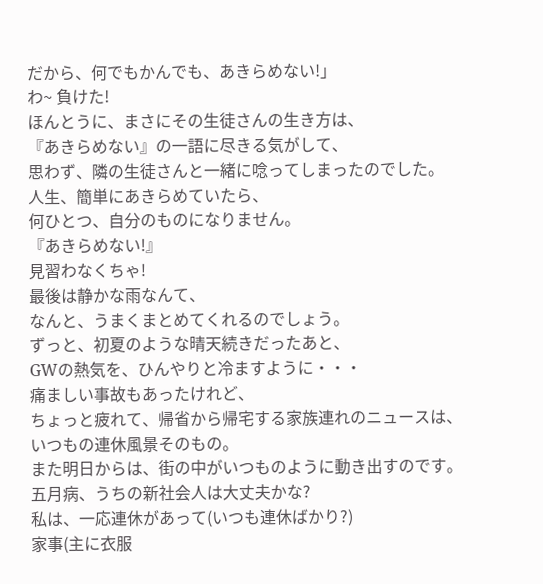だから、何でもかんでも、あきらめない!」
わ~ 負けた!
ほんとうに、まさにその生徒さんの生き方は、
『あきらめない』の一語に尽きる気がして、
思わず、隣の生徒さんと一緒に唸ってしまったのでした。
人生、簡単にあきらめていたら、
何ひとつ、自分のものになりません。
『あきらめない!』
見習わなくちゃ!
最後は静かな雨なんて、
なんと、うまくまとめてくれるのでしょう。
ずっと、初夏のような晴天続きだったあと、
GWの熱気を、ひんやりと冷ますように・・・
痛ましい事故もあったけれど、
ちょっと疲れて、帰省から帰宅する家族連れのニュースは、
いつもの連休風景そのもの。
また明日からは、街の中がいつものように動き出すのです。
五月病、うちの新社会人は大丈夫かな?
私は、一応連休があって(いつも連休ばかり?)
家事(主に衣服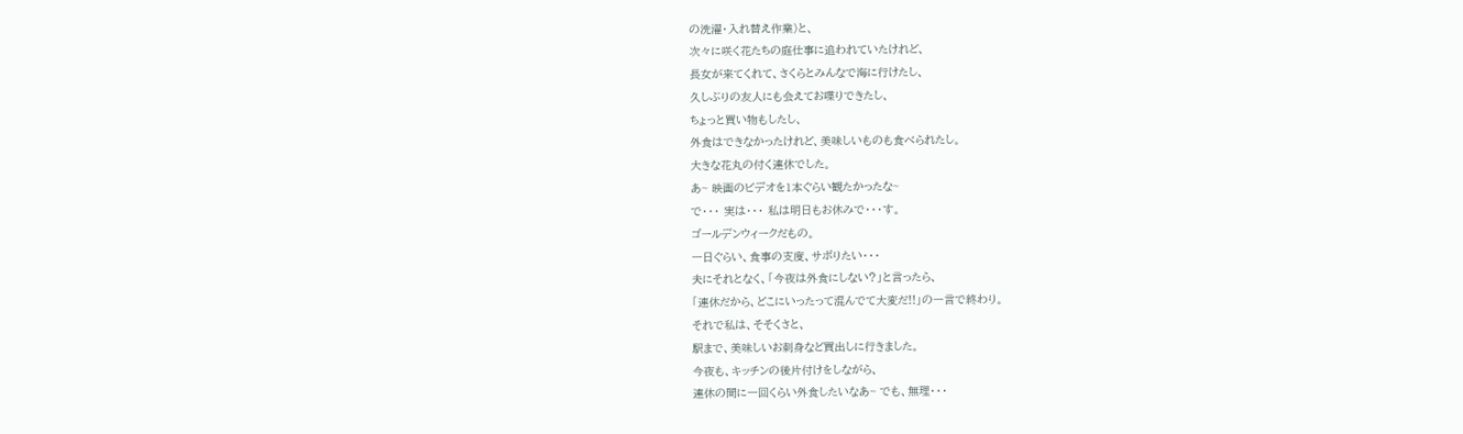の洗濯・入れ替え作業)と、
次々に咲く花たちの庭仕事に追われていたけれど、
長女が来てくれて、さくらとみんなで海に行けたし、
久しぶりの友人にも会えてお喋りできたし、
ちょっと買い物もしたし、
外食はできなかったけれど、美味しいものも食べられたし。
大きな花丸の付く連休でした。
あ~ 映画のビデオを1本ぐらい観たかったな~
で・・・ 実は・・・ 私は明日もお休みで・・・す。
ゴールデンウィークだもの。
一日ぐらい、食事の支度、サボりたい・・・
夫にそれとなく、「今夜は外食にしない?」と言ったら、
「連休だから、どこにいったって混んでて大変だ!!」の一言で終わり。
それで私は、そそくさと、
駅まで、美味しいお刺身など買出しに行きました。
今夜も、キッチンの後片付けをしながら、
連休の間に一回くらい外食したいなあ~ でも、無理・・・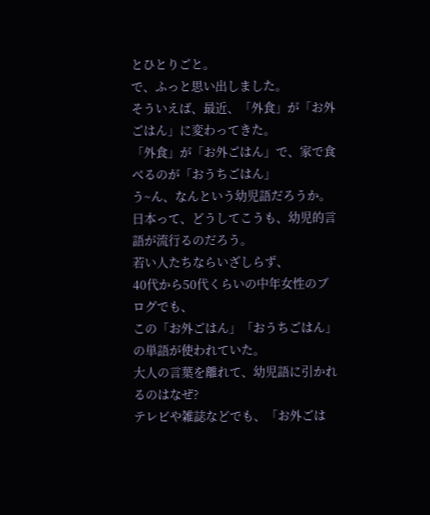とひとりごと。
で、ふっと思い出しました。
そういえば、最近、「外食」が「お外ごはん」に変わってきた。
「外食」が「お外ごはん」で、家で食べるのが「おうちごはん」
う~ん、なんという幼児語だろうか。
日本って、どうしてこうも、幼児的言語が流行るのだろう。
若い人たちならいざしらず、
40代から50代くらいの中年女性のブログでも、
この「お外ごはん」「おうちごはん」の単語が使われていた。
大人の言葉を離れて、幼児語に引かれるのはなぜ?
テレビや雑誌などでも、「お外ごは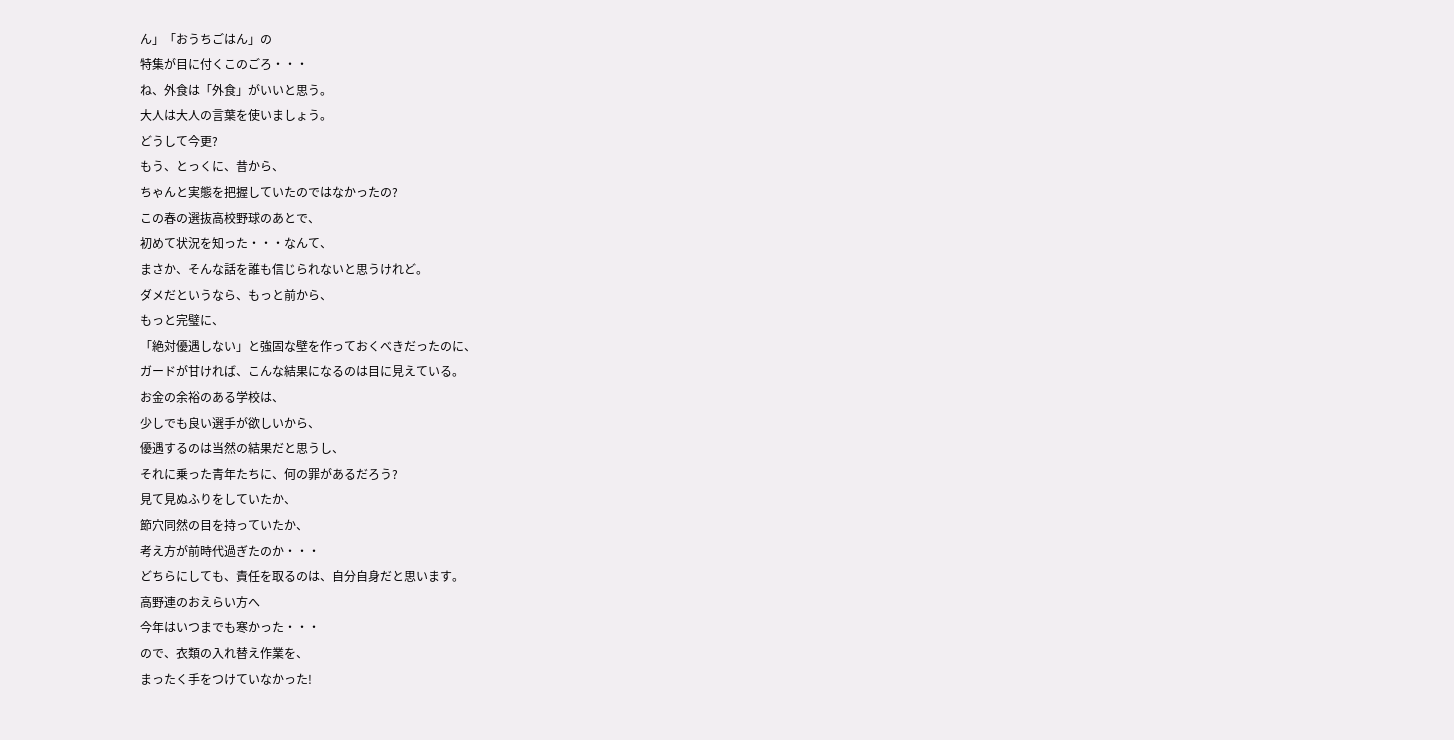ん」「おうちごはん」の
特集が目に付くこのごろ・・・
ね、外食は「外食」がいいと思う。
大人は大人の言葉を使いましょう。
どうして今更?
もう、とっくに、昔から、
ちゃんと実態を把握していたのではなかったの?
この春の選抜高校野球のあとで、
初めて状況を知った・・・なんて、
まさか、そんな話を誰も信じられないと思うけれど。
ダメだというなら、もっと前から、
もっと完璧に、
「絶対優遇しない」と強固な壁を作っておくべきだったのに、
ガードが甘ければ、こんな結果になるのは目に見えている。
お金の余裕のある学校は、
少しでも良い選手が欲しいから、
優遇するのは当然の結果だと思うし、
それに乗った青年たちに、何の罪があるだろう?
見て見ぬふりをしていたか、
節穴同然の目を持っていたか、
考え方が前時代過ぎたのか・・・
どちらにしても、責任を取るのは、自分自身だと思います。
高野連のおえらい方へ
今年はいつまでも寒かった・・・
ので、衣類の入れ替え作業を、
まったく手をつけていなかった!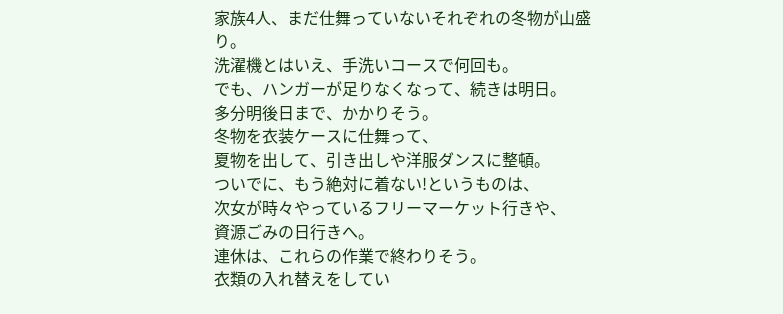家族4人、まだ仕舞っていないそれぞれの冬物が山盛り。
洗濯機とはいえ、手洗いコースで何回も。
でも、ハンガーが足りなくなって、続きは明日。
多分明後日まで、かかりそう。
冬物を衣装ケースに仕舞って、
夏物を出して、引き出しや洋服ダンスに整頓。
ついでに、もう絶対に着ない!というものは、
次女が時々やっているフリーマーケット行きや、
資源ごみの日行きへ。
連休は、これらの作業で終わりそう。
衣類の入れ替えをしてい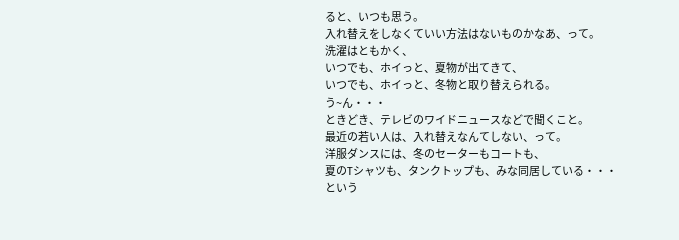ると、いつも思う。
入れ替えをしなくていい方法はないものかなあ、って。
洗濯はともかく、
いつでも、ホイっと、夏物が出てきて、
いつでも、ホイっと、冬物と取り替えられる。
う~ん・・・
ときどき、テレビのワイドニュースなどで聞くこと。
最近の若い人は、入れ替えなんてしない、って。
洋服ダンスには、冬のセーターもコートも、
夏のTシャツも、タンクトップも、みな同居している・・・
という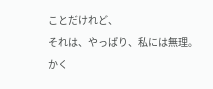ことだけれど、
それは、やっぱり、私には無理。
かく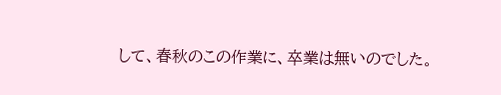して、春秋のこの作業に、卒業は無いのでした。